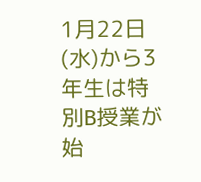1月22日(水)から3年生は特別B授業が始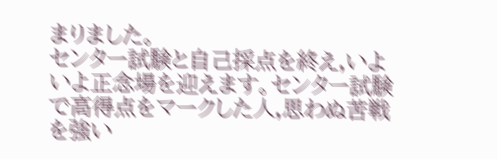まりました。
センター試験と自己採点を終え,いよいよ正念場を迎えます。センター試験で高得点をマークした人,思わぬ苦戦を強い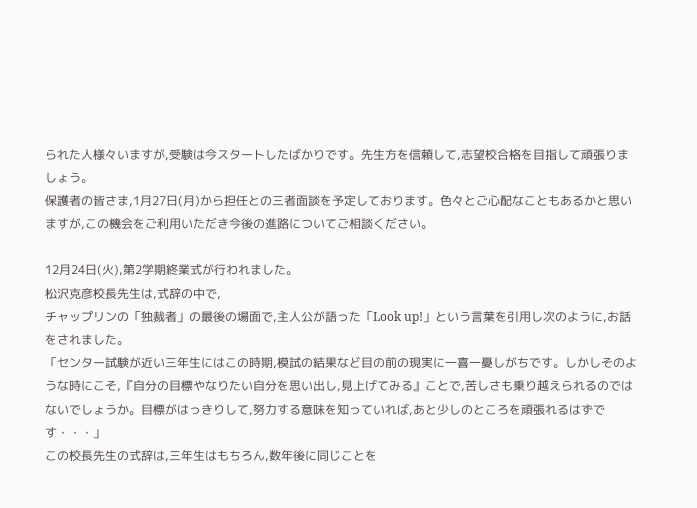られた人様々いますが,受験は今スタートしたばかりです。先生方を信頼して,志望校合格を目指して頑張りましょう。
保護者の皆さま,1月27日(月)から担任との三者面談を予定しております。色々とご心配なこともあるかと思いますが,この機会をご利用いただき今後の進路についてご相談ください。

12月24日(火),第2学期終業式が行われました。
松沢克彦校長先生は,式辞の中で,
チャップリンの「独裁者」の最後の場面で,主人公が語った「Look up!」という言葉を引用し次のように,お話をされました。
「センター試験が近い三年生にはこの時期,模試の結果など目の前の現実に一喜一憂しがちです。しかしそのような時にこそ,『自分の目標やなりたい自分を思い出し,見上げてみる』ことで,苦しさも乗り越えられるのではないでしょうか。目標がはっきりして,努力する意味を知っていれば,あと少しのところを頑張れるはずです・・・」
この校長先生の式辞は,三年生はもちろん,数年後に同じことを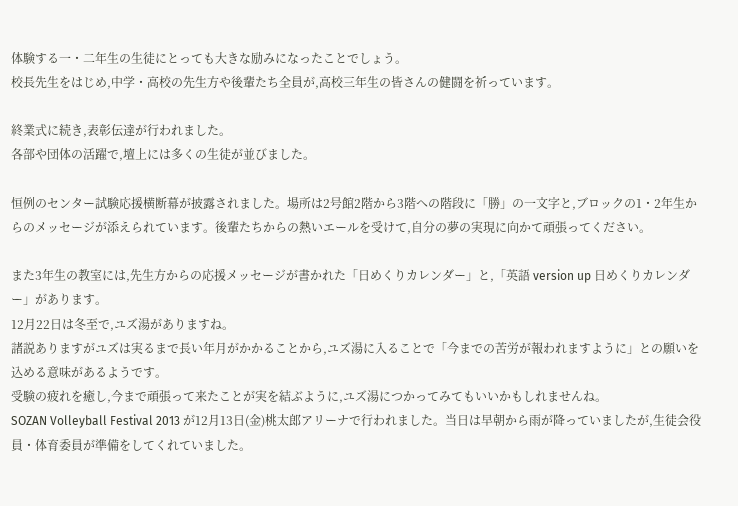体験する一・二年生の生徒にとっても大きな励みになったことでしょう。
校長先生をはじめ,中学・高校の先生方や後輩たち全員が,高校三年生の皆さんの健闘を祈っています。

終業式に続き,表彰伝達が行われました。
各部や団体の活躍で,壇上には多くの生徒が並びました。

恒例のセンター試験応援横断幕が披露されました。場所は2号館2階から3階への階段に「勝」の一文字と,ブロックの1・2年生からのメッセージが添えられています。後輩たちからの熱いエールを受けて,自分の夢の実現に向かて頑張ってください。

また3年生の教室には,先生方からの応援メッセージが書かれた「日めくりカレンダー」と,「英語 version up 日めくりカレンダー」があります。
12月22日は冬至で,ユズ湯がありますね。
諸説ありますがユズは実るまで長い年月がかかることから,ユズ湯に入ることで「今までの苦労が報われますように」との願いを込める意味があるようです。
受験の疲れを癒し,今まで頑張って来たことが実を結ぶように,ユズ湯につかってみてもいいかもしれませんね。
SOZAN Volleyball Festival 2013 が12月13日(金)桃太郎アリーナで行われました。当日は早朝から雨が降っていましたが,生徒会役員・体育委員が準備をしてくれていました。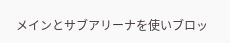メインとサブアリーナを使いブロッ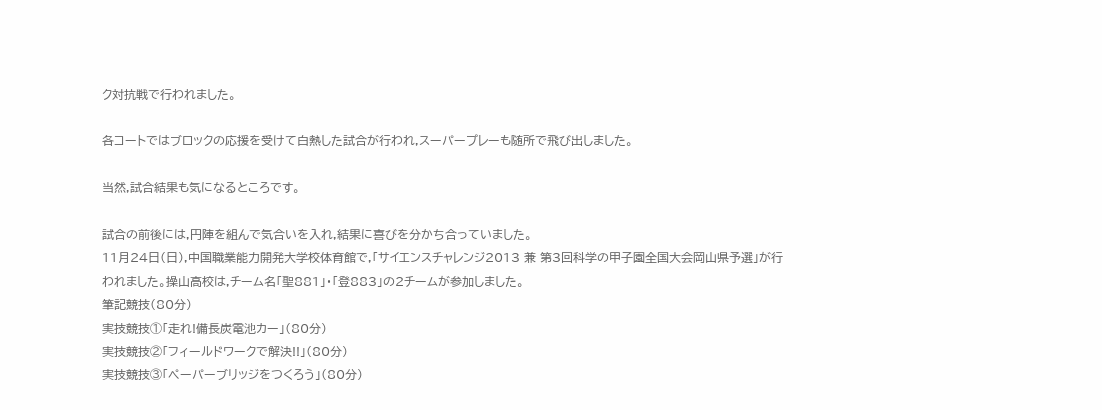ク対抗戦で行われました。

各コートではブロックの応援を受けて白熱した試合が行われ,スーパープレーも随所で飛び出しました。

当然,試合結果も気になるところです。

試合の前後には,円陣を組んで気合いを入れ,結果に喜びを分かち合っていました。
11月24日(日),中国職業能力開発大学校体育館で,「サイエンスチャレンジ2013 兼 第3回科学の甲子園全国大会岡山県予選」が行われました。操山高校は,チーム名「聖881」・「登883」の2チームが参加しました。
筆記競技(80分)
実技競技①「走れ!備長炭電池カー」(80分)
実技競技②「フィールドワークで解決!!」(80分)
実技競技③「ペーパーブリッジをつくろう」(80分)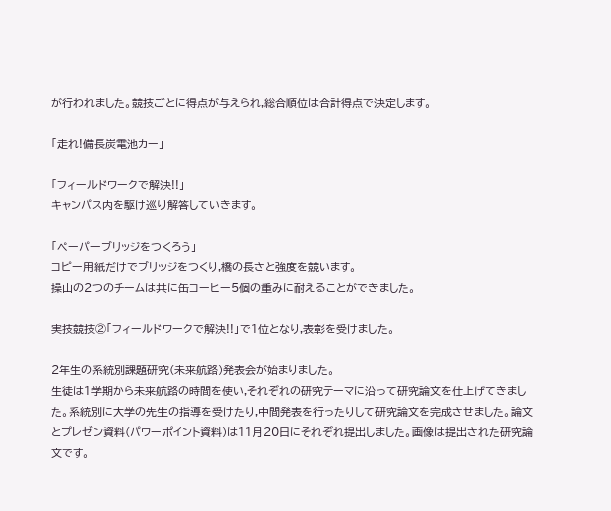が行われました。競技ごとに得点が与えられ,総合順位は合計得点で決定します。

「走れ!備長炭電池カー」

「フィールドワークで解決!!」
キャンパス内を駆け巡り解答していきます。

「ペーパーブリッジをつくろう」
コピー用紙だけでブリッジをつくり,橋の長さと強度を競います。
操山の2つのチームは共に缶コーヒー5個の重みに耐えることができました。

実技競技②「フィールドワークで解決!!」で1位となり,表彰を受けました。

2年生の系統別課題研究(未来航路)発表会が始まりました。
生徒は1学期から未来航路の時間を使い,それぞれの研究テーマに沿って研究論文を仕上げてきました。系統別に大学の先生の指導を受けたり,中間発表を行ったりして研究論文を完成させました。論文とプレゼン資料(パワーポイント資料)は11月20日にそれぞれ提出しました。画像は提出された研究論文です。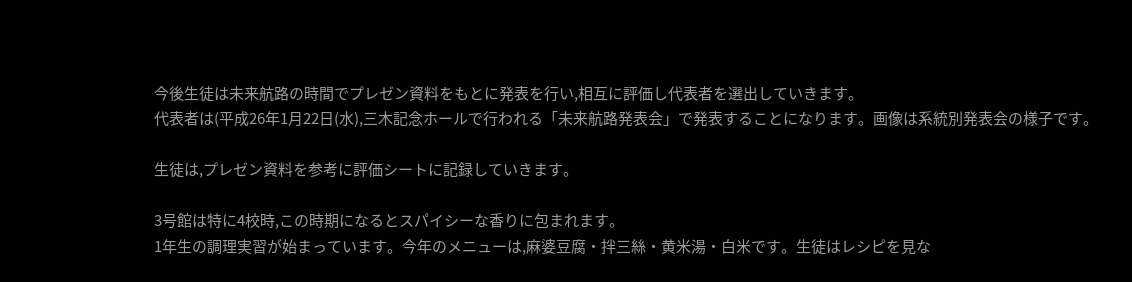今後生徒は未来航路の時間でプレゼン資料をもとに発表を行い,相互に評価し代表者を選出していきます。
代表者は(平成26年1月22日(水),三木記念ホールで行われる「未来航路発表会」で発表することになります。画像は系統別発表会の様子です。

生徒は,プレゼン資料を参考に評価シートに記録していきます。

3号館は特に4校時,この時期になるとスパイシーな香りに包まれます。
1年生の調理実習が始まっています。今年のメニューは,麻婆豆腐・拌三絲・黄米湯・白米です。生徒はレシピを見な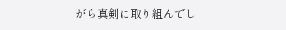がら真剣に取り組んでし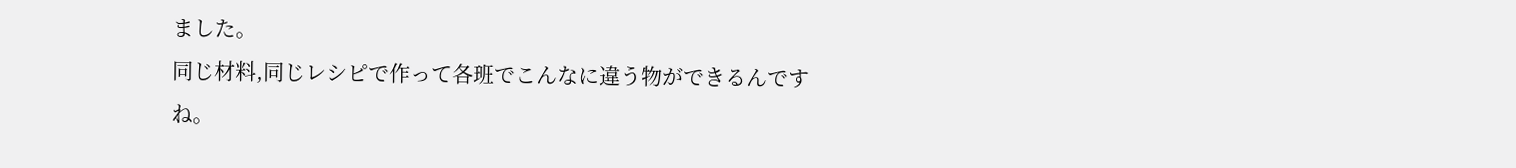ました。
同じ材料,同じレシピで作って各班でこんなに違う物ができるんですね。